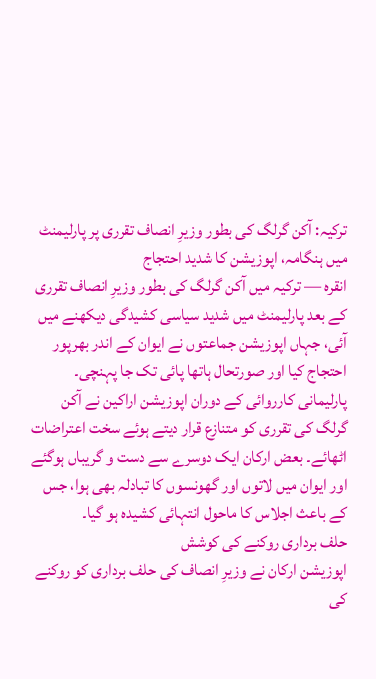ترکیہ: آکن گرلگ کی بطور وزیرِ انصاف تقرری پر پارلیمنٹ میں ہنگامہ، اپوزیشن کا شدید احتجاج
انقرہ — ترکیہ میں آکن گرلگ کی بطور وزیرِ انصاف تقرری کے بعد پارلیمنٹ میں شدید سیاسی کشیدگی دیکھنے میں آئی، جہاں اپوزیشن جماعتوں نے ایوان کے اندر بھرپور احتجاج کیا اور صورتحال ہاتھا پائی تک جا پہنچی۔
پارلیمانی کارروائی کے دوران اپوزیشن اراکین نے آکن گرلگ کی تقرری کو متنازع قرار دیتے ہوئے سخت اعتراضات اٹھائے۔ بعض ارکان ایک دوسرے سے دست و گریباں ہوگئے اور ایوان میں لاتوں اور گھونسوں کا تبادلہ بھی ہوا، جس کے باعث اجلاس کا ماحول انتہائی کشیدہ ہو گیا۔
حلف برداری روکنے کی کوشش
اپوزیشن ارکان نے وزیرِ انصاف کی حلف برداری کو روکنے کی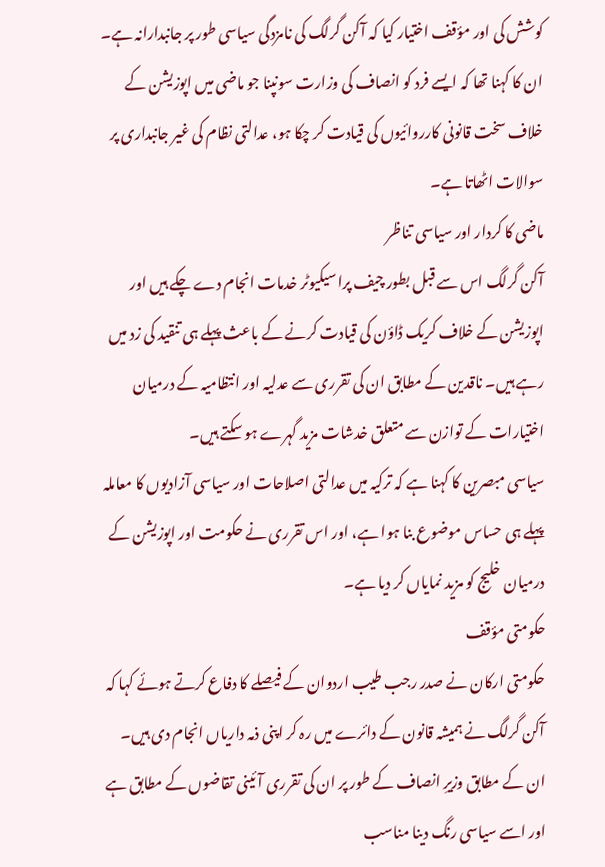کوشش کی اور مؤقف اختیار کیا کہ آکن گرلگ کی نامزدگی سیاسی طور پر جانبدارانہ ہے۔ ان کا کہنا تھا کہ ایسے فرد کو انصاف کی وزارت سونپنا جو ماضی میں اپوزیشن کے خلاف سخت قانونی کارروائیوں کی قیادت کر چکا ہو، عدالتی نظام کی غیر جانبداری پر سوالات اٹھاتا ہے۔
ماضی کا کردار اور سیاسی تناظر
آکن گرلگ اس سے قبل بطور چیف پراسیکیوٹر خدمات انجام دے چکے ہیں اور اپوزیشن کے خلاف کریک ڈاؤن کی قیادت کرنے کے باعث پہلے ہی تنقید کی زد میں رہے ہیں۔ ناقدین کے مطابق ان کی تقرری سے عدلیہ اور انتظامیہ کے درمیان اختیارات کے توازن سے متعلق خدشات مزید گہرے ہو سکتے ہیں۔
سیاسی مبصرین کا کہنا ہے کہ ترکیہ میں عدالتی اصلاحات اور سیاسی آزادیوں کا معاملہ پہلے ہی حساس موضوع بنا ہوا ہے، اور اس تقرری نے حکومت اور اپوزیشن کے درمیان خلیج کو مزید نمایاں کر دیا ہے۔
حکومتی مؤقف
حکومتی ارکان نے صدر رجب طیب اردوان کے فیصلے کا دفاع کرتے ہوئے کہا کہ آکن گرلگ نے ہمیشہ قانون کے دائرے میں رہ کر اپنی ذمہ داریاں انجام دی ہیں۔ ان کے مطابق وزیرِ انصاف کے طور پر ان کی تقرری آئینی تقاضوں کے مطابق ہے اور اسے سیاسی رنگ دینا مناسب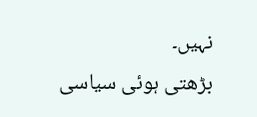نہیں۔
بڑھتی ہوئی سیاسی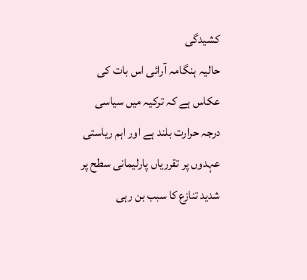کشیدگی
حالیہ ہنگامہ آرائی اس بات کی عکاس ہے کہ ترکیہ میں سیاسی درجہ حرارت بلند ہے اور اہم ریاستی عہدوں پر تقرریاں پارلیمانی سطح پر شدید تنازع کا سبب بن رہی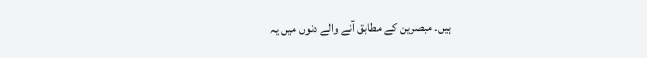ہیں۔ مبصرین کے مطابق آنے والے دنوں میں یہ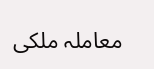معاملہ ملکی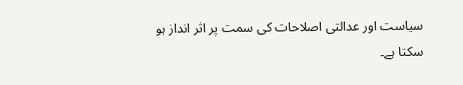سیاست اور عدالتی اصلاحات کی سمت پر اثر انداز ہو سکتا ہے۔